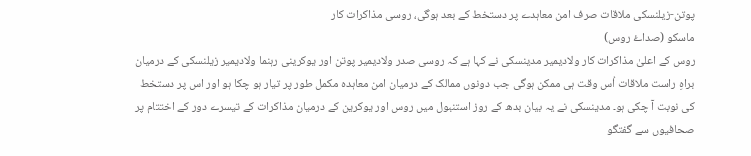پوتن-زیلنسکی ملاقات صرف امن معاہدے پر دستخط کے بعد ہوگی، روسی مذاکرات کار
ماسکو (صداۓ روس)
روس کے اعلیٰ مذاکرات کار ولادیمیر مدینسکی نے کہا ہے کہ روسی صدر ولادیمیر پوتن اور یوکرینی رہنما ولادیمیر زیلنسکی کے درمیان براہِ راست ملاقات اُس وقت ہی ممکن ہوگی جب دونوں ممالک کے درمیان امن معاہدہ مکمل طور پر تیار ہو چکا ہو اور اس پر دستخط کی نوبت آ چکی ہو۔ مدینسکی نے یہ بیان بدھ کے روز استنبول میں روس اور یوکرین کے درمیان مذاکرات کے تیسرے دور کے اختتام پر صحافیوں سے گفتگو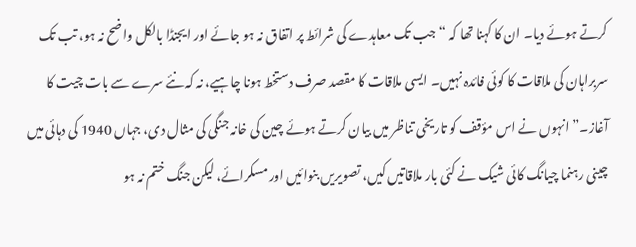کرتے ہوئے دیا۔ ان کا کہنا تھا کہ “جب تک معاہدے کی شرائط پر اتفاق نہ ہو جائے اور ایجنڈا بالکل واضح نہ ہو، تب تک سربراہان کی ملاقات کا کوئی فائدہ نہیں۔ ایسی ملاقات کا مقصد صرف دستخط ہونا چاہیے، نہ کہ نئے سرے سے بات چیت کا آغاز۔” انہوں نے اس مؤقف کو تاریخی تناظر میں بیان کرتے ہوئے چین کی خانہ جنگی کی مثال دی، جہاں 1940 کی دہائی میں چینی رہنما چیانگ کائی شیک نے کئی بار ملاقاتیں کیں، تصویریں بنوائیں اور مسکرائے، لیکن جنگ ختم نہ ہو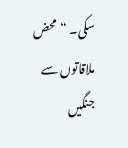سکی۔ “محض ملاقاتوں سے جنگیں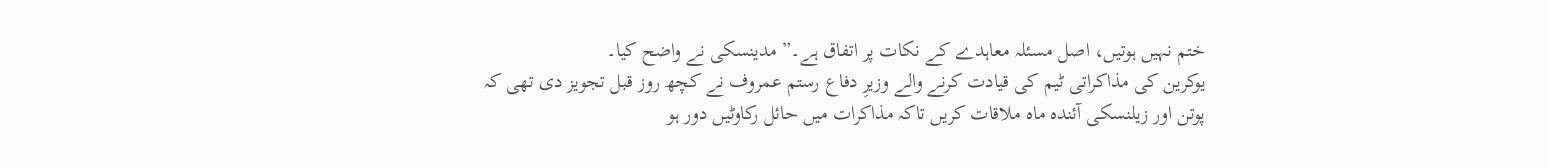ختم نہیں ہوتیں، اصل مسئلہ معاہدے کے نکات پر اتفاق ہے۔” مدینسکی نے واضح کیا۔
یوکرین کی مذاکراتی ٹیم کی قیادت کرنے والے وزیرِ دفاع رستم عمروف نے کچھ روز قبل تجویز دی تھی کہ پوتن اور زیلنسکی آئندہ ماہ ملاقات کریں تاکہ مذاکرات میں حائل رکاوٹیں دور ہو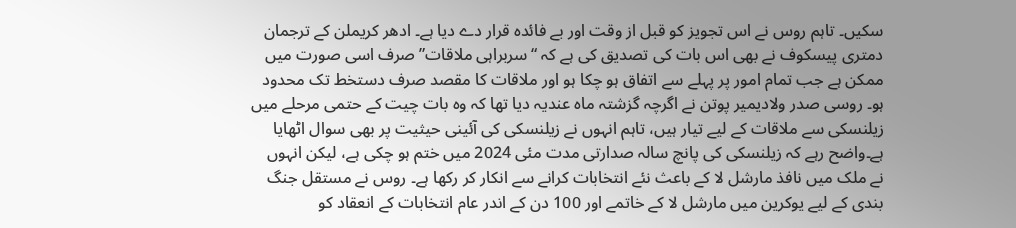سکیں۔ تاہم روس نے اس تجویز کو قبل از وقت اور بے فائدہ قرار دے دیا ہے۔ ادھر کریملن کے ترجمان دمتری پیسکوف نے بھی اس بات کی تصدیق کی ہے کہ “سربراہی ملاقات” صرف اسی صورت میں ممکن ہے جب تمام امور پر پہلے سے اتفاق ہو چکا ہو اور ملاقات کا مقصد صرف دستخط تک محدود ہو۔ روسی صدر ولادیمیر پوتن نے اگرچہ گزشتہ ماہ عندیہ دیا تھا کہ وہ بات چیت کے حتمی مرحلے میں زیلنسکی سے ملاقات کے لیے تیار ہیں، تاہم انہوں نے زیلنسکی کی آئینی حیثیت پر بھی سوال اٹھایا ہے۔واضح رہے کہ زیلنسکی کی پانچ سالہ صدارتی مدت مئی 2024 میں ختم ہو چکی ہے، لیکن انہوں نے ملک میں نافذ مارشل لا کے باعث نئے انتخابات کرانے سے انکار کر رکھا ہے۔ روس نے مستقل جنگ بندی کے لیے یوکرین میں مارشل لا کے خاتمے اور 100 دن کے اندر عام انتخابات کے انعقاد کو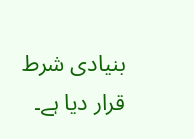بنیادی شرط قرار دیا ہے۔